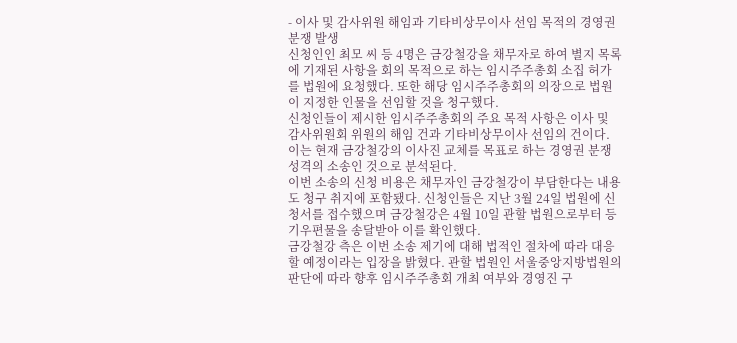- 이사 및 감사위원 해임과 기타비상무이사 선임 목적의 경영권 분쟁 발생
신청인인 최모 씨 등 4명은 금강철강을 채무자로 하여 별지 목록에 기재된 사항을 회의 목적으로 하는 임시주주총회 소집 허가를 법원에 요청했다. 또한 해당 임시주주총회의 의장으로 법원이 지정한 인물을 선임할 것을 청구했다.
신청인들이 제시한 임시주주총회의 주요 목적 사항은 이사 및 감사위원회 위원의 해임 건과 기타비상무이사 선임의 건이다. 이는 현재 금강철강의 이사진 교체를 목표로 하는 경영권 분쟁 성격의 소송인 것으로 분석된다.
이번 소송의 신청 비용은 채무자인 금강철강이 부담한다는 내용도 청구 취지에 포함됐다. 신청인들은 지난 3월 24일 법원에 신청서를 접수했으며 금강철강은 4월 10일 관할 법원으로부터 등기우편물을 송달받아 이를 확인했다.
금강철강 측은 이번 소송 제기에 대해 법적인 절차에 따라 대응할 예정이라는 입장을 밝혔다. 관할 법원인 서울중앙지방법원의 판단에 따라 향후 임시주주총회 개최 여부와 경영진 구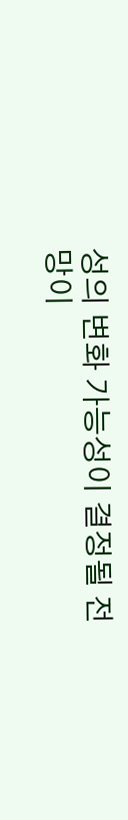성의 변화 가능성이 결정될 전망이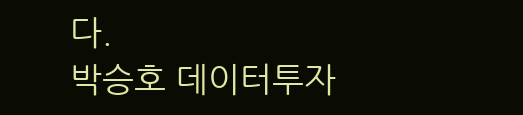다.
박승호 데이터투자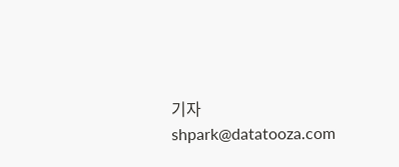기자 shpark@datatooza.com